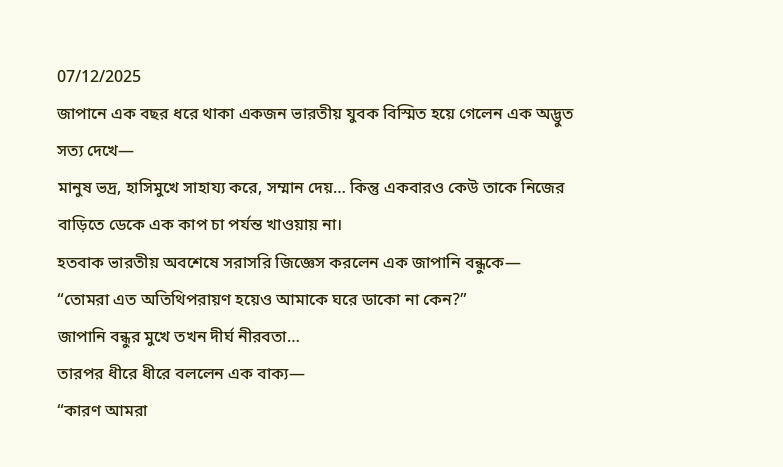07/12/2025
জাপানে এক বছর ধরে থাকা একজন ভারতীয় যুবক বিস্মিত হয়ে গেলেন এক অদ্ভুত সত্য দেখে—
মানুষ ভদ্র, হাসিমুখে সাহায্য করে, সম্মান দেয়… কিন্তু একবারও কেউ তাকে নিজের বাড়িতে ডেকে এক কাপ চা পর্যন্ত খাওয়ায় না।
হতবাক ভারতীয় অবশেষে সরাসরি জিজ্ঞেস করলেন এক জাপানি বন্ধুকে—
“তোমরা এত অতিথিপরায়ণ হয়েও আমাকে ঘরে ডাকো না কেন?”
জাপানি বন্ধুর মুখে তখন দীর্ঘ নীরবতা…
তারপর ধীরে ধীরে বললেন এক বাক্য—
“কারণ আমরা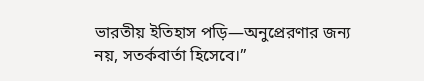ভারতীয় ইতিহাস পড়ি—অনুপ্রেরণার জন্য নয়, সতর্কবার্তা হিসেবে।”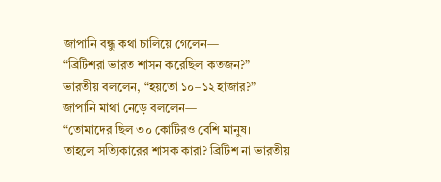জাপানি বন্ধু কথা চালিয়ে গেলেন—
“ব্রিটিশরা ভারত শাসন করেছিল কতজন?”
ভারতীয় বললেন, “হয়তো ১০–১২ হাজার?”
জাপানি মাথা নেড়ে বললেন—
“তোমাদের ছিল ৩০ কোটিরও বেশি মানুষ।
তাহলে সত্যিকারের শাসক কারা? ব্রিটিশ না ভারতীয়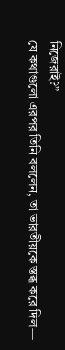নিজেরাই?”
যে কথাগুলো এরপর তিনি বললেন, তা ভারতীয়কে স্তব্ধ করে দিল—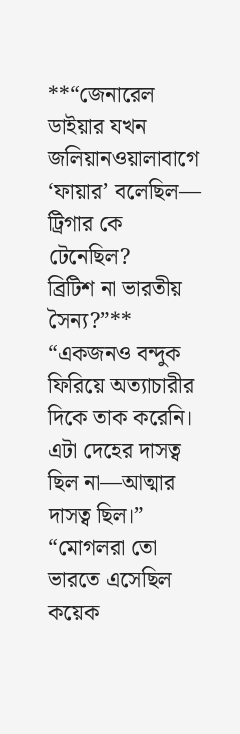**“জেনারেল ডাইয়ার যখন জলিয়ানওয়ালাবাগে ‘ফায়ার’ বলেছিল—
ট্রিগার কে টেনেছিল?
ব্রিটিশ না ভারতীয় সৈন্য?”**
“একজনও বন্দুক ফিরিয়ে অত্যাচারীর দিকে তাক করেনি।
এটা দেহের দাসত্ব ছিল না—আত্মার দাসত্ব ছিল।”
“মোগলরা তো ভারতে এসেছিল কয়েক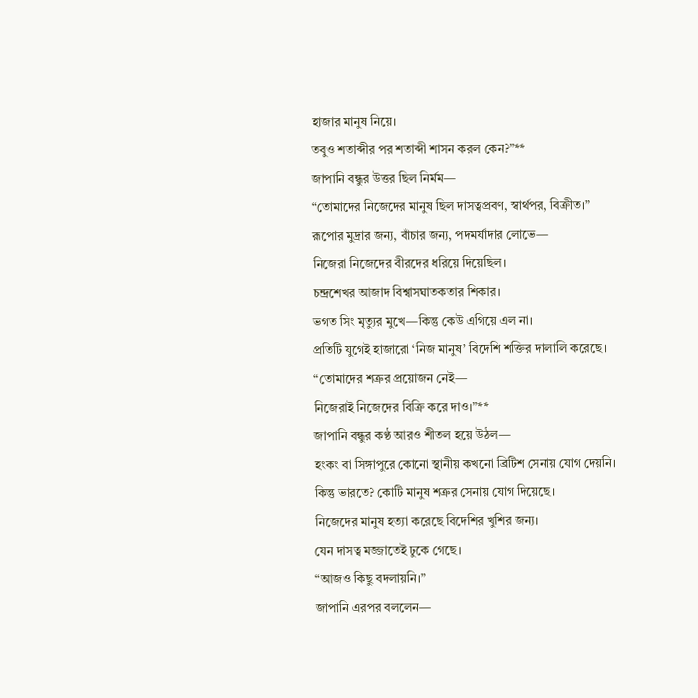হাজার মানুষ নিয়ে।
তবুও শতাব্দীর পর শতাব্দী শাসন করল কেন?”**
জাপানি বন্ধুর উত্তর ছিল নির্মম—
“তোমাদের নিজেদের মানুষ ছিল দাসত্বপ্রবণ, স্বার্থপর, বিক্রীত।”
রূপোর মুদ্রার জন্য, বাঁচার জন্য, পদমর্যাদার লোভে—
নিজেরা নিজেদের বীরদের ধরিয়ে দিয়েছিল।
চন্দ্রশেখর আজাদ বিশ্বাসঘাতকতার শিকার।
ভগত সিং মৃত্যুর মুখে—কিন্তু কেউ এগিয়ে এল না।
প্রতিটি যুগেই হাজারো ‘নিজ মানুষ’ বিদেশি শক্তির দালালি করেছে।
“তোমাদের শত্রুর প্রয়োজন নেই—
নিজেরাই নিজেদের বিক্রি করে দাও।”**
জাপানি বন্ধুর কণ্ঠ আরও শীতল হয়ে উঠল—
হংকং বা সিঙ্গাপুরে কোনো স্থানীয় কখনো ব্রিটিশ সেনায় যোগ দেয়নি।
কিন্তু ভারতে? কোটি মানুষ শত্রুর সেনায় যোগ দিয়েছে।
নিজেদের মানুষ হত্যা করেছে বিদেশির খুশির জন্য।
যেন দাসত্ব মজ্জাতেই ঢুকে গেছে।
“আজও কিছু বদলায়নি।”
জাপানি এরপর বললেন—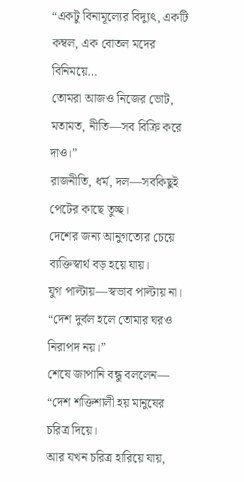“একটু বিনামূল্যের বিদ্যুৎ, একটি কম্বল, এক বোতল মদের বিনিময়ে…
তোমরা আজও নিজের ভোট, মতামত, নীতি—সব বিক্রি করে দাও।”
রাজনীতি, ধর্ম, দল—সবকিছুই পেটের কাছে তুচ্ছ।
দেশের জন্য আনুগত্যের চেয়ে ব্যক্তিস্বার্থ বড় হয়ে যায়।
যুগ পাল্টায়—স্বভাব পাল্টায় না।
“দেশ দুর্বল হলে তোমার ঘরও নিরাপদ নয়।”
শেষে জাপানি বন্ধু বললেন—
“দেশ শক্তিশালী হয় মানুষের চরিত্র দিয়ে।
আর যখন চরিত্র হারিয়ে যায়,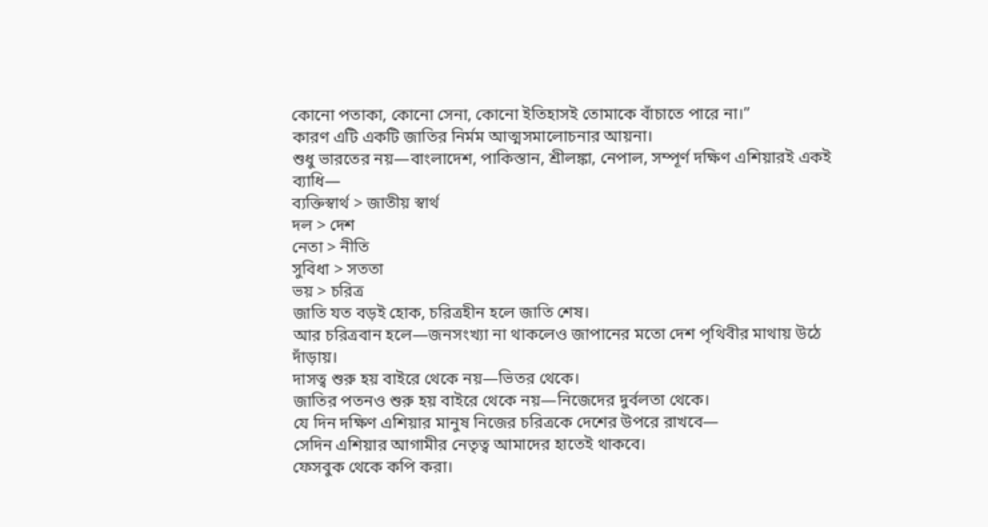কোনো পতাকা, কোনো সেনা, কোনো ইতিহাসই তোমাকে বাঁচাতে পারে না।”
কারণ এটি একটি জাতির নির্মম আত্মসমালোচনার আয়না।
শুধু ভারতের নয়—বাংলাদেশ, পাকিস্তান, শ্রীলঙ্কা, নেপাল, সম্পূর্ণ দক্ষিণ এশিয়ারই একই ব্যাধি—
ব্যক্তিস্বার্থ > জাতীয় স্বার্থ
দল > দেশ
নেতা > নীতি
সুবিধা > সততা
ভয় > চরিত্র
জাতি যত বড়ই হোক, চরিত্রহীন হলে জাতি শেষ।
আর চরিত্রবান হলে—জনসংখ্যা না থাকলেও জাপানের মতো দেশ পৃথিবীর মাথায় উঠে দাঁড়ায়।
দাসত্ব শুরু হয় বাইরে থেকে নয়—ভিতর থেকে।
জাতির পতনও শুরু হয় বাইরে থেকে নয়—নিজেদের দুর্বলতা থেকে।
যে দিন দক্ষিণ এশিয়ার মানুষ নিজের চরিত্রকে দেশের উপরে রাখবে—
সেদিন এশিয়ার আগামীর নেতৃত্ব আমাদের হাতেই থাকবে।
ফেসবুক থেকে কপি করা।